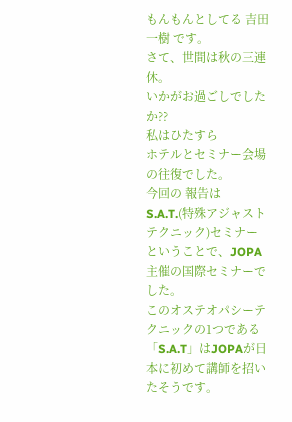もんもんとしてる 吉田一樹 です。
さて、世間は秋の三連休。
いかがお過ごしでしたか??
私はひたすら
ホテルとセミナー会場の往復でした。
今回の 報告は
S.A.T.(特殊アジャストテクニック)セミナー
ということで、JOPA主催の国際セミナーでした。
このオステオパシーテクニックの1つである
「S.A.T」はJOPAが日本に初めて講師を招いたそうです。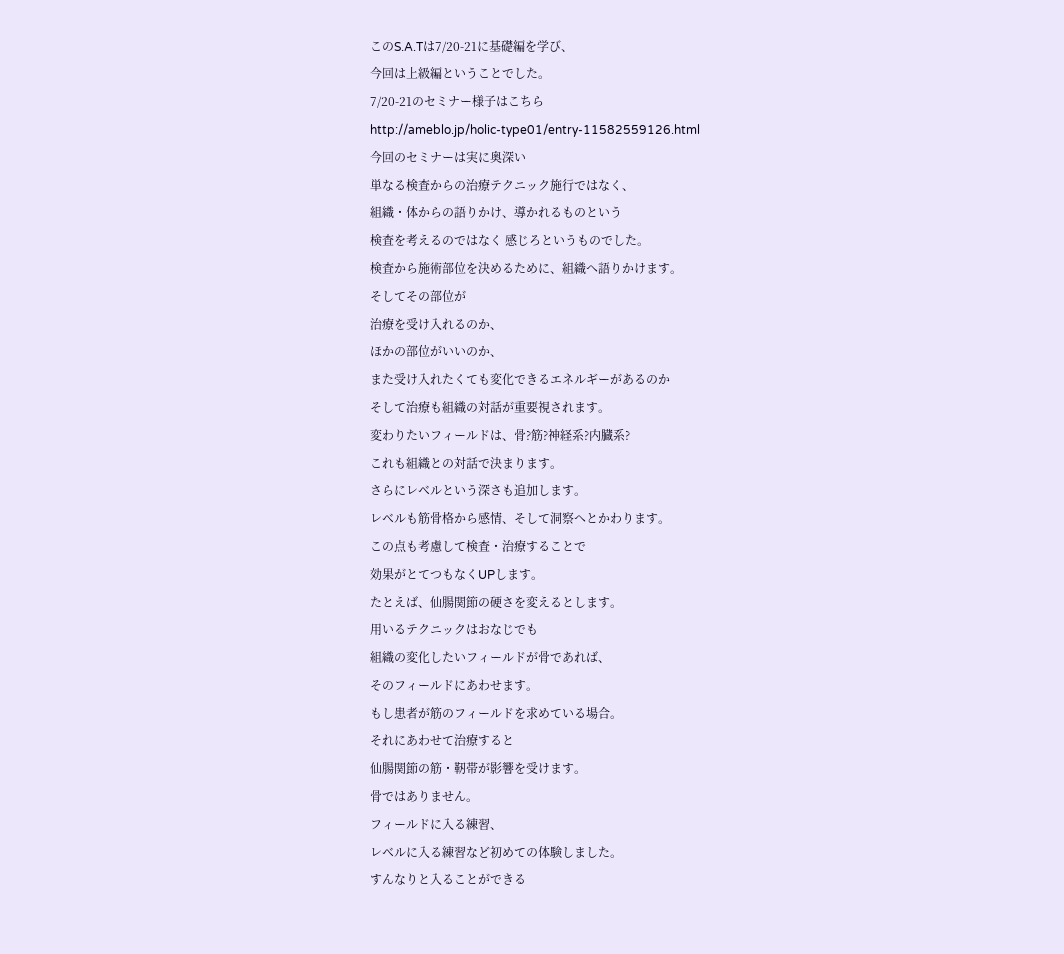このS.A.Tは7/20-21に基礎編を学び、
今回は上級編ということでした。
7/20-21のセミナー様子はこちら
http://ameblo.jp/holic-type01/entry-11582559126.html
今回のセミナーは実に奥深い
単なる検査からの治療テクニック施行ではなく、
組織・体からの語りかけ、導かれるものという
検査を考えるのではなく 感じろというものでした。
検査から施術部位を決めるために、組織へ語りかけます。
そしてその部位が
治療を受け入れるのか、
ほかの部位がいいのか、
また受け入れたくても変化できるエネルギーがあるのか
そして治療も組織の対話が重要視されます。
変わりたいフィールドは、骨?筋?神経系?内臓系?
これも組織との対話で決まります。
さらにレベルという深さも追加します。
レベルも筋骨格から感情、そして洞察へとかわります。
この点も考慮して検査・治療することで
効果がとてつもなくUPします。
たとえば、仙腸関節の硬さを変えるとします。
用いるテクニックはおなじでも
組織の変化したいフィールドが骨であれば、
そのフィールドにあわせます。
もし患者が筋のフィールドを求めている場合。
それにあわせて治療すると
仙腸関節の筋・靭帯が影響を受けます。
骨ではありません。
フィールドに入る練習、
レベルに入る練習など初めての体験しました。
すんなりと入ることができる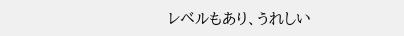レベルもあり、うれしい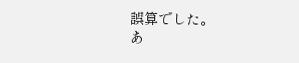誤算でした。
あ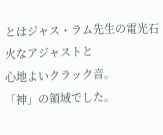とはジャス・ラム先生の電光石火なアジャストと
心地よいクラック音。
「神」の領域でした。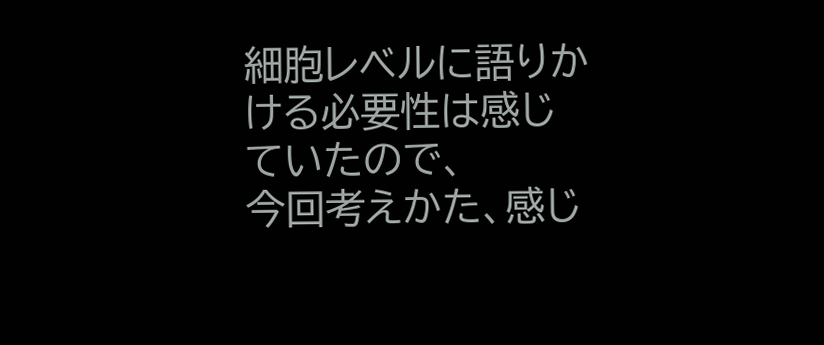細胞レベルに語りかける必要性は感じていたので、
今回考えかた、感じ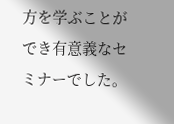方を学ぶことができ有意義なセミナーでした。